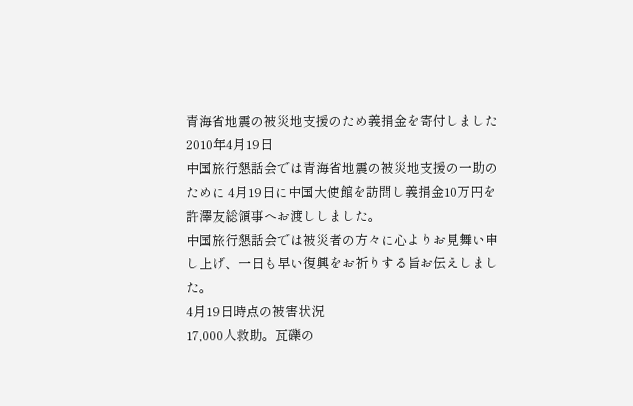青海省地震の被災地支援のため義捐金を寄付しました 2010年4月19日
中国旅行懇話会では青海省地震の被災地支援の一助のために 4月19日に中国大使館を訪問し義捐金10万円を許澤友総領事へお渡ししました。
中国旅行懇話会では被災者の方々に心よりお見舞い申し上げ、一日も早い復興をお祈りする旨お伝えしました。
4月19日時点の被害状況
17,000人救助。瓦礫の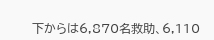下からは6,870名救助、6,110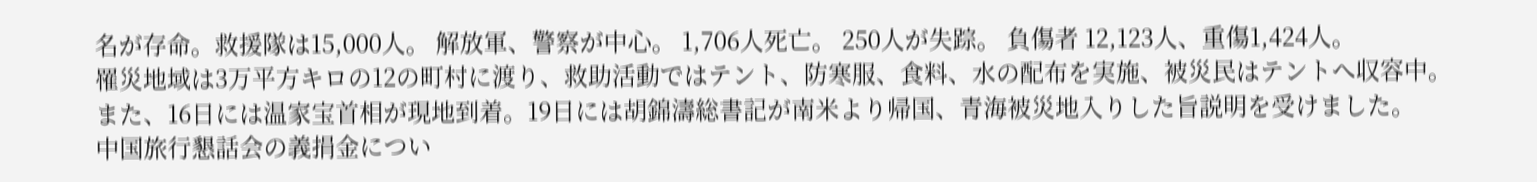名が存命。救援隊は15,000人。 解放軍、警察が中心。 1,706人死亡。 250人が失踪。 負傷者 12,123人、重傷1,424人。
罹災地域は3万平方キロの12の町村に渡り、救助活動ではテント、防寒服、食料、水の配布を実施、被災民はテントへ収容中。
また、16日には温家宝首相が現地到着。19日には胡錦濤総書記が南米より帰国、青海被災地入りした旨説明を受けました。
中国旅行懇話会の義捐金につい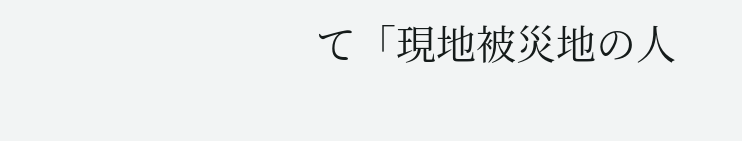て「現地被災地の人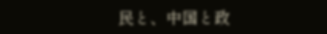民と、中国と政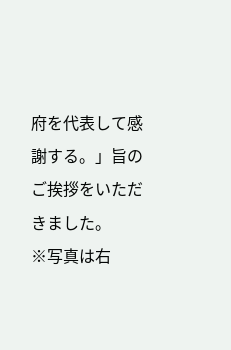府を代表して感謝する。」旨のご挨拶をいただきました。
※写真は右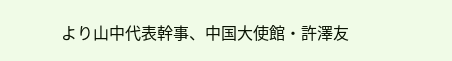より山中代表幹事、中国大使館・許澤友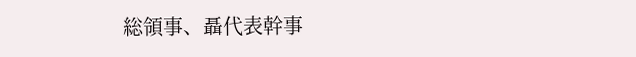総領事、聶代表幹事